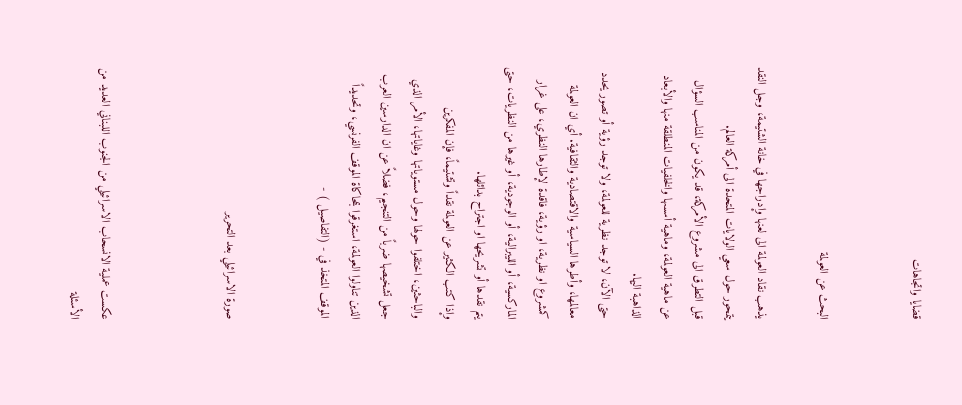قضايا واتجاهات


البحث عن العولمة

يذهب نقاد العولمة الى لعنها وإدراجها في خانة الشتيمة، وجل النقد يتمحور حول سعي الولايات المتحدة الى أمركة العالم.
قبل التطرق الى مشروع الأمركة، قد يكون من المناسب السؤال عن ماهية العولمة، وماهية أسسها والخلفيات المنطلقة منها والأبعاد الذاهبة اليها.
حتى الآن، لا توجد نظرية للعولمة، ولا توجد رؤية أو تصور يحدد معالمها، وأطرها السياسية والاقتصادية والثقافية. أي ان العولمة كمشروع او نظرية، او رؤية، فاقدة لإطارها النظري، على غرار الماركسية، أو الليبرالية، أو الوجودية، أو غيرها من النظريات، حتى يتم نقدها أو تشريحها او اجتراح بدائلها.
وإذا كتب الكثير عن العولمة نقداً وتشتيماً، فإن المفكرين والباحثين، اختلفوا حولها وحول مستوياتها وغاياتها، الأمر الذي جعل تشخيصها ضرباً من التنجيم، فضلاً عن ان الدارسين العرب الذين تناولوا العولمة، استغرقوا بمحاكاة الموقف الفرنسي، وتحديداً الموقف المتخذ في - (التفاصيل ) -


صورة الاسرائيلي بعد التحرير



عكست عملية الانسحاب الاسرائيلي من الجنوب اللبناني العديد من الأسئلة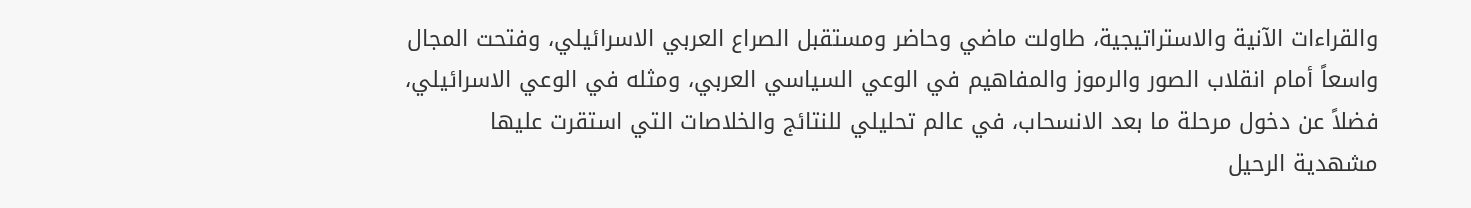والقراءات الآنية والاستراتيجية، طاولت ماضي وحاضر ومستقبل الصراع العربي الاسرائيلي، وفتحت المجال واسعاً أمام انقلاب الصور والرموز والمفاهيم في الوعي السياسي العربي، ومثله في الوعي الاسرائيلي، فضلاً عن دخول مرحلة ما بعد الانسحاب، في عالم تحليلي للنتائج والخلاصات التي استقرت عليها مشهدية الرحيل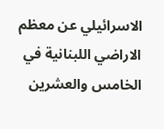الاسرائيلي عن معظم الاراضي اللبنانية في الخامس والعشرين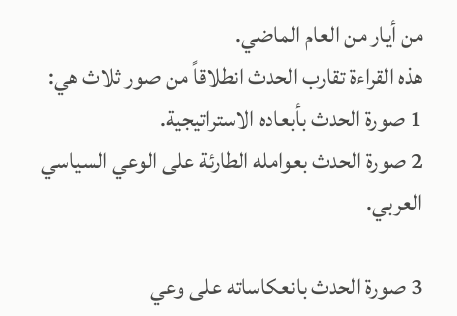من أيار من العام الماضي.
هذه القراءة تقارب الحدث انطلاقاً من صور ثلاث هي:
1 صورة الحدث بأبعاده الاستراتيجية.
2 صورة الحدث بعوامله الطارئة على الوعي السياسي العربي.

3 صورة الحدث بانعكاساته على وعي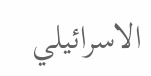الاسرائيلي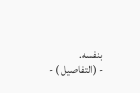بنفسه.
- (التفاصيل ) -